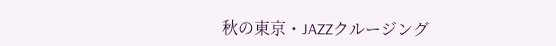秋の東京・JAZZクルージング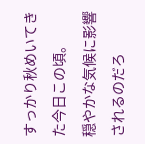すっかり秋めいてきた今日この頃。
穏やかな気候に影響されるのだろ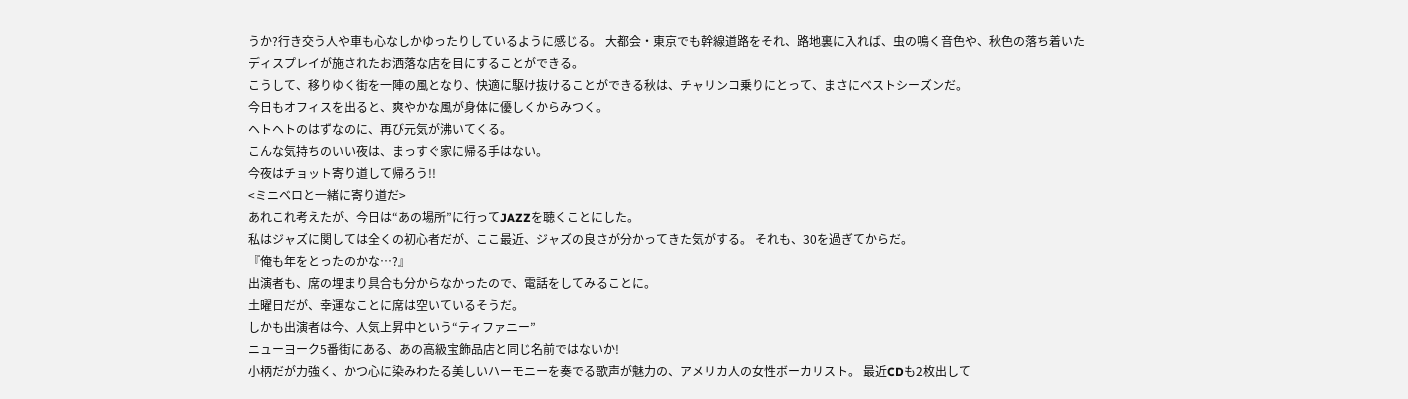うか?行き交う人や車も心なしかゆったりしているように感じる。 大都会・東京でも幹線道路をそれ、路地裏に入れば、虫の鳴く音色や、秋色の落ち着いたディスプレイが施されたお洒落な店を目にすることができる。
こうして、移りゆく街を一陣の風となり、快適に駆け抜けることができる秋は、チャリンコ乗りにとって、まさにベストシーズンだ。
今日もオフィスを出ると、爽やかな風が身体に優しくからみつく。
ヘトヘトのはずなのに、再び元気が沸いてくる。
こんな気持ちのいい夜は、まっすぐ家に帰る手はない。
今夜はチョット寄り道して帰ろう!!
<ミニベロと一緒に寄り道だ>
あれこれ考えたが、今日は“あの場所”に行ってJAZZを聴くことにした。
私はジャズに関しては全くの初心者だが、ここ最近、ジャズの良さが分かってきた気がする。 それも、30を過ぎてからだ。
『俺も年をとったのかな…?』
出演者も、席の埋まり具合も分からなかったので、電話をしてみることに。
土曜日だが、幸運なことに席は空いているそうだ。
しかも出演者は今、人気上昇中という“ティファニー”
ニューヨーク5番街にある、あの高級宝飾品店と同じ名前ではないか!
小柄だが力強く、かつ心に染みわたる美しいハーモニーを奏でる歌声が魅力の、アメリカ人の女性ボーカリスト。 最近CDも2枚出して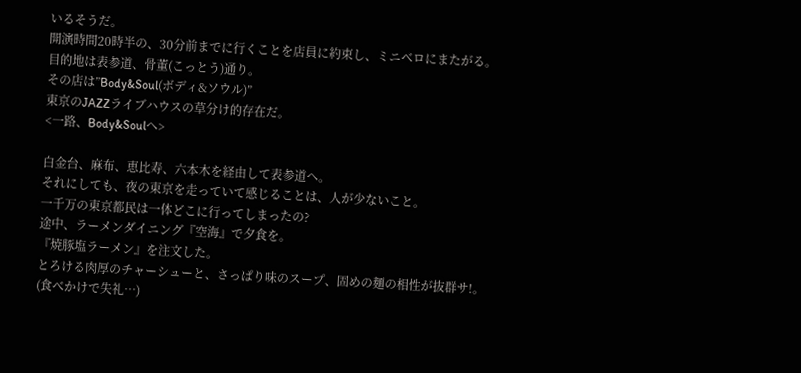いるそうだ。
開演時間20時半の、30分前までに行くことを店員に約束し、ミニベロにまたがる。
目的地は表参道、骨董(こっとう)通り。
その店は”Body&Soul(ボディ&ソウル)”
東京のJAZZライブハウスの草分け的存在だ。
<一路、Body&Soulへ>

白金台、麻布、恵比寿、六本木を経由して表参道へ。
それにしても、夜の東京を走っていて感じることは、人が少ないこと。
一千万の東京都民は一体どこに行ってしまったの?
途中、ラーメンダイニング『空海』で夕食を。
『焼豚塩ラーメン』を注文した。
とろける肉厚のチャーシューと、さっぱり味のスープ、固めの麺の相性が抜群サ!。
(食べかけで失礼…)